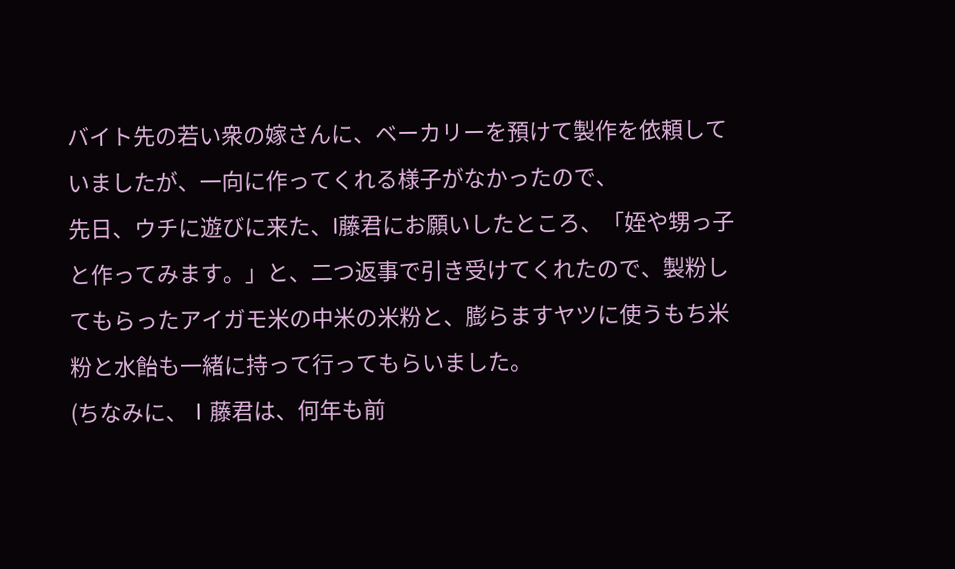バイト先の若い衆の嫁さんに、ベーカリーを預けて製作を依頼していましたが、一向に作ってくれる様子がなかったので、
先日、ウチに遊びに来た、I藤君にお願いしたところ、「姪や甥っ子と作ってみます。」と、二つ返事で引き受けてくれたので、製粉してもらったアイガモ米の中米の米粉と、膨らますヤツに使うもち米粉と水飴も一緒に持って行ってもらいました。
(ちなみに、Ⅰ藤君は、何年も前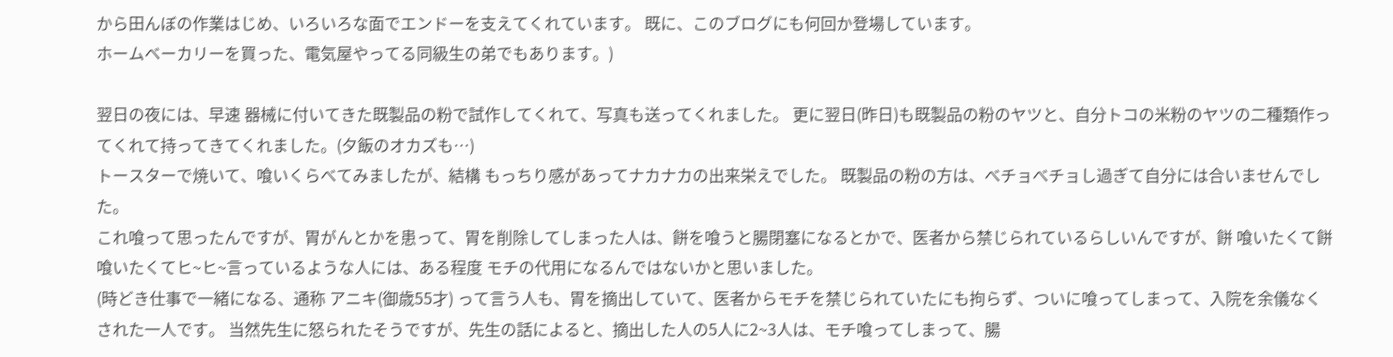から田んぼの作業はじめ、いろいろな面でエンドーを支えてくれています。 既に、このブログにも何回か登場しています。
ホームベーカリーを買った、電気屋やってる同級生の弟でもあります。)

翌日の夜には、早速 器械に付いてきた既製品の粉で試作してくれて、写真も送ってくれました。 更に翌日(昨日)も既製品の粉のヤツと、自分トコの米粉のヤツの二種類作ってくれて持ってきてくれました。(夕飯のオカズも…)
トースターで焼いて、喰いくらべてみましたが、結構 もっちり感があってナカナカの出来栄えでした。 既製品の粉の方は、べチョべチョし過ぎて自分には合いませんでした。
これ喰って思ったんですが、胃がんとかを患って、胃を削除してしまった人は、餅を喰うと腸閉塞になるとかで、医者から禁じられているらしいんですが、餅 喰いたくて餅 喰いたくてヒ~ヒ~言っているような人には、ある程度 モチの代用になるんではないかと思いました。
(時どき仕事で一緒になる、通称 アニキ(御歳55才) って言う人も、胃を摘出していて、医者からモチを禁じられていたにも拘らず、ついに喰ってしまって、入院を余儀なくされた一人です。 当然先生に怒られたそうですが、先生の話によると、摘出した人の5人に2~3人は、モチ喰ってしまって、腸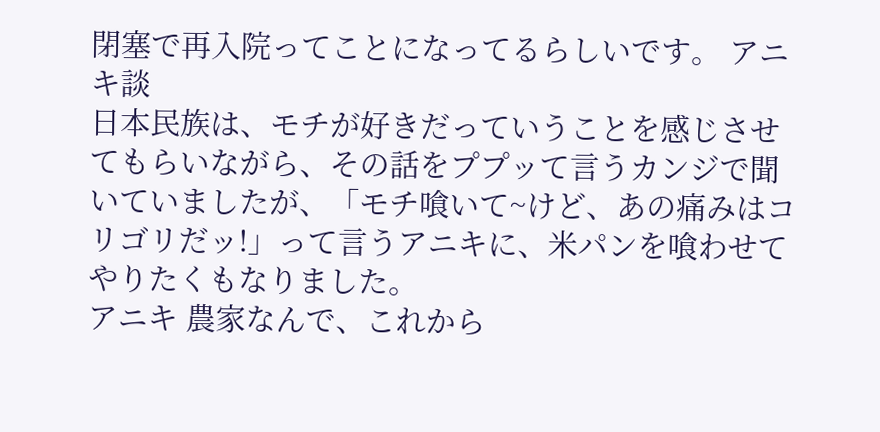閉塞で再入院ってことになってるらしいです。 アニキ談
日本民族は、モチが好きだっていうことを感じさせてもらいながら、その話をププッて言うカンジで聞いていましたが、「モチ喰いて~けど、あの痛みはコリゴリだッ!」って言うアニキに、米パンを喰わせてやりたくもなりました。
アニキ 農家なんで、これから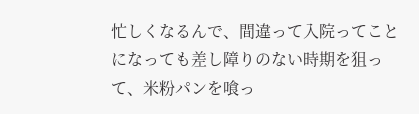忙しくなるんで、間違って入院ってことになっても差し障りのない時期を狙って、米粉パンを喰っ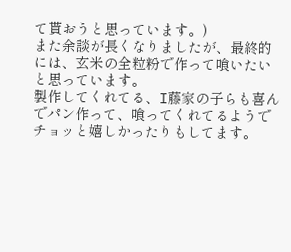て貰おうと思っています。)
また余談が長くなりましたが、最終的には、玄米の全粒粉で作って喰いたいと思っています。
製作してくれてる、I藤家の子らも喜んでパン作って、喰ってくれてるようでチョッと嬉しかったりもしてます。